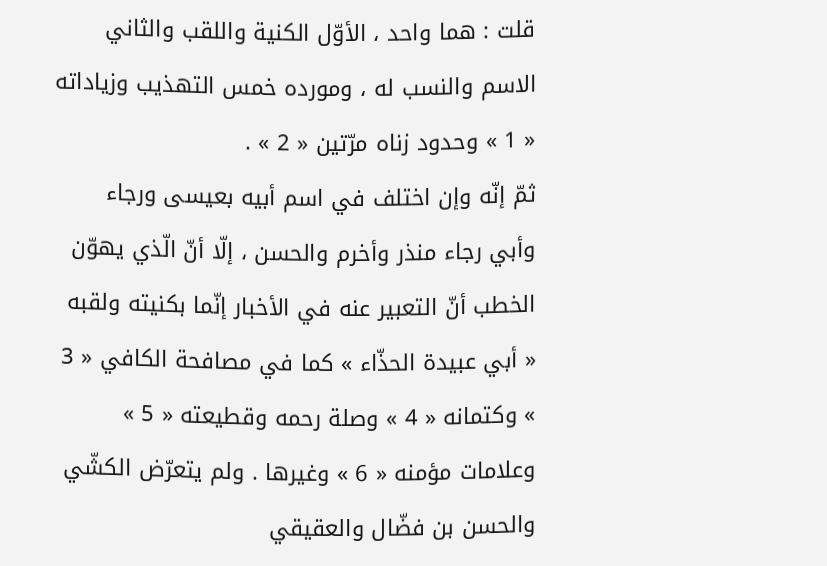قلت : هما واحد ، الأوّل الكنية واللقب والثاني الاسم والنسب له ، ومورده خمس التهذيب وزياداته « 1 » وحدود زناه مرّتين « 2 » .
ثمّ إنّه وإن اختلف في اسم أبيه بعيسى ورجاء وأبي رجاء منذر وأخرم والحسن ، إلّا أنّ الّذي يهوّن الخطب أنّ التعبير عنه في الأخبار إنّما بكنيته ولقبه « أبي عبيدة الحذّاء » كما في مصافحة الكافي « 3 » وكتمانه « 4 » وصلة رحمه وقطيعته « 5 » وعلامات مؤمنه « 6 » وغيرها . ولم يتعرّض الكشّي والحسن بن فضّال والعقيقي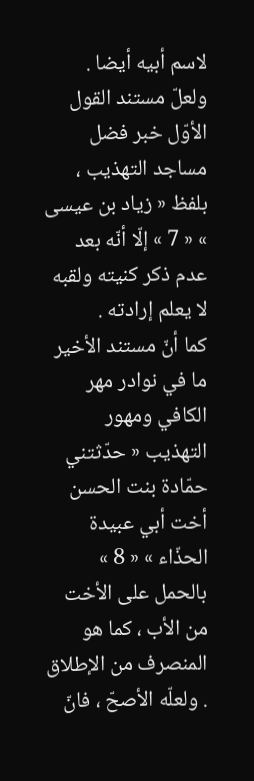لاسم أبيه أيضا .
ولعلّ مستند القول الأوّل خبر فضل مساجد التهذيب ، بلفظ « زياد بن عيسى » « 7 » إلّا أنّه بعد عدم ذكر كنيته ولقبه لا يعلم إرادته .
كما أنّ مستند الأخير ما في نوادر مهر الكافي ومهور التهذيب « حدّثتني حمّادة بنت الحسن أخت أبي عبيدة الحذّاء » « 8 » بالحمل على الأخت من الأب ، كما هو المنصرف من الإطلاق . ولعلّه الأصحّ ، فانّ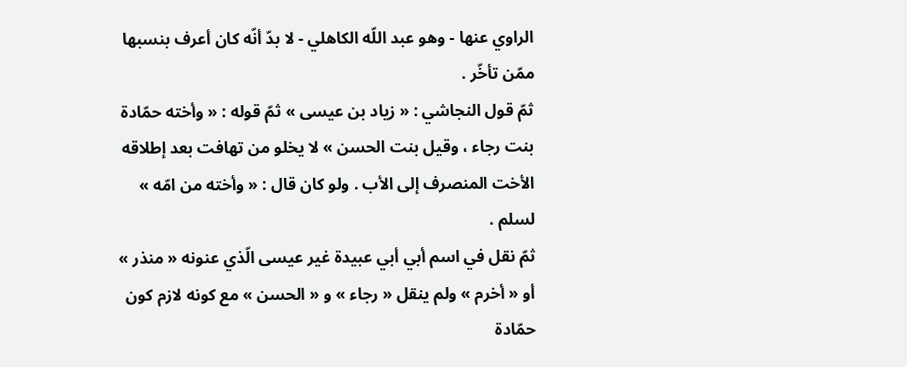الراوي عنها - وهو عبد اللّه الكاهلي - لا بدّ أنّه كان أعرف بنسبها ممّن تأخّر .
ثمّ قول النجاشي : « زياد بن عيسى » ثمّ قوله : « وأخته حمّادة بنت رجاء ، وقيل بنت الحسن » لا يخلو من تهافت بعد إطلاقه الأخت المنصرف إلى الأب . ولو كان قال : « وأخته من امّه » لسلم .
ثمّ نقل في اسم أبي أبي عبيدة غير عيسى الّذي عنونه « منذر » أو « أخرم » ولم ينقل « رجاء » و « الحسن » مع كونه لازم كون حمّادة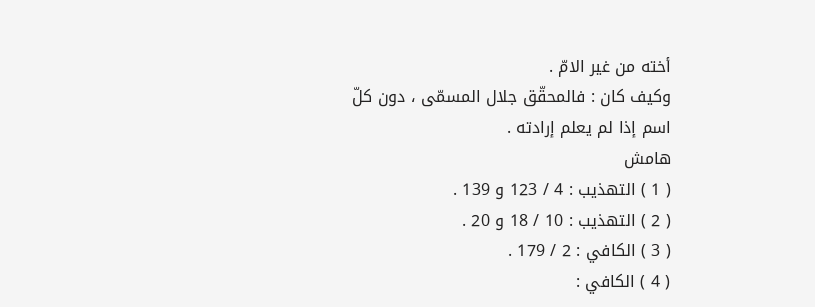أخته من غير الامّ .
وكيف كان : فالمحقّق جلال المسمّى ، دون كلّ اسم إذا لم يعلم إرادته .
هامش
( 1 ) التهذيب : 4 / 123 و 139 .
( 2 ) التهذيب : 10 / 18 و 20 .
( 3 ) الكافي : 2 / 179 .
( 4 ) الكافي :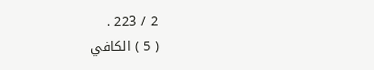2 / 223 .
( 5 ) الكافي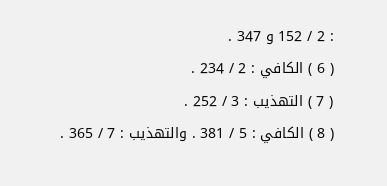: 2 / 152 و 347 .
( 6 ) الكافي : 2 / 234 .
( 7 ) التهذيب : 3 / 252 .
( 8 ) الكافي : 5 / 381 . والتهذيب : 7 / 365 .